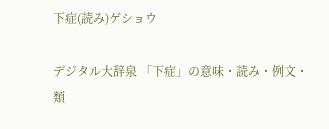下症(読み)ゲショウ

デジタル大辞泉 「下症」の意味・読み・例文・類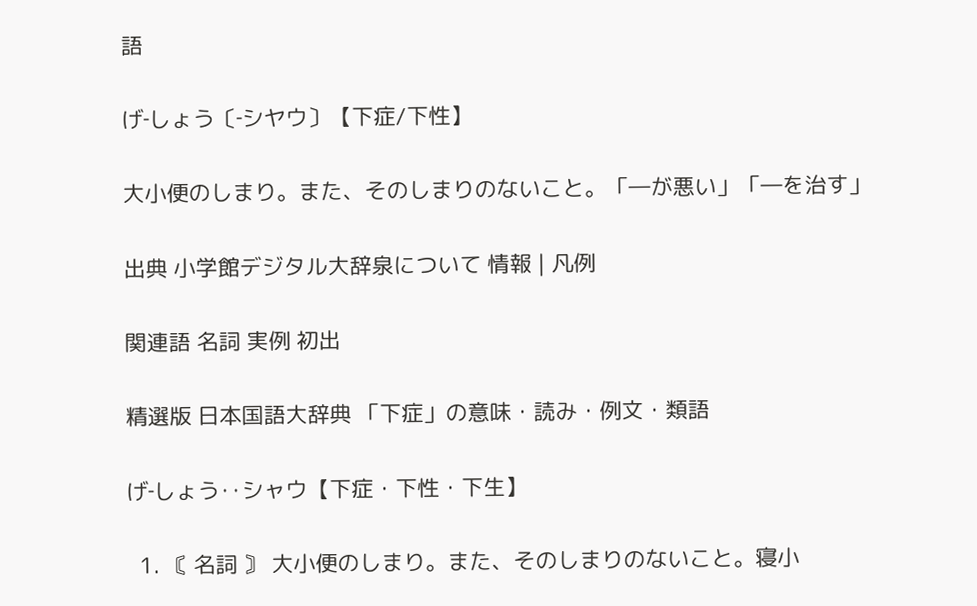語

げ‐しょう〔‐シヤウ〕【下症/下性】

大小便のしまり。また、そのしまりのないこと。「―が悪い」「―を治す」

出典 小学館デジタル大辞泉について 情報 | 凡例

関連語 名詞 実例 初出

精選版 日本国語大辞典 「下症」の意味・読み・例文・類語

げ‐しょう‥シャウ【下症・下性・下生】

  1. 〘 名詞 〙 大小便のしまり。また、そのしまりのないこと。寝小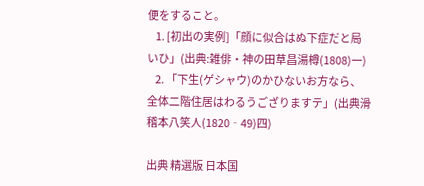便をすること。
    1. [初出の実例]「顔に似合はぬ下症だと局いひ」(出典:雑俳・神の田草昌湯樽(1808)一)
    2. 「下生(ゲシャウ)のかひないお方なら、全体二階住居はわるうござりますテ」(出典滑稽本八笑人(1820‐49)四)

出典 精選版 日本国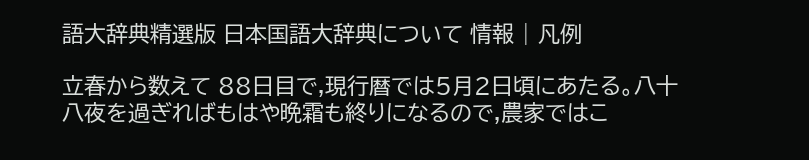語大辞典精選版 日本国語大辞典について 情報 | 凡例

立春から数えて 88日目で,現行暦では5月2日頃にあたる。八十八夜を過ぎればもはや晩霜も終りになるので,農家ではこ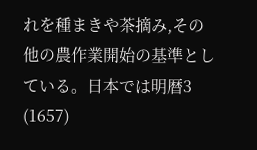れを種まきや茶摘み,その他の農作業開始の基準としている。日本では明暦3 (1657)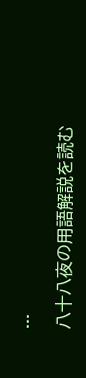...

八十八夜の用語解説を読む